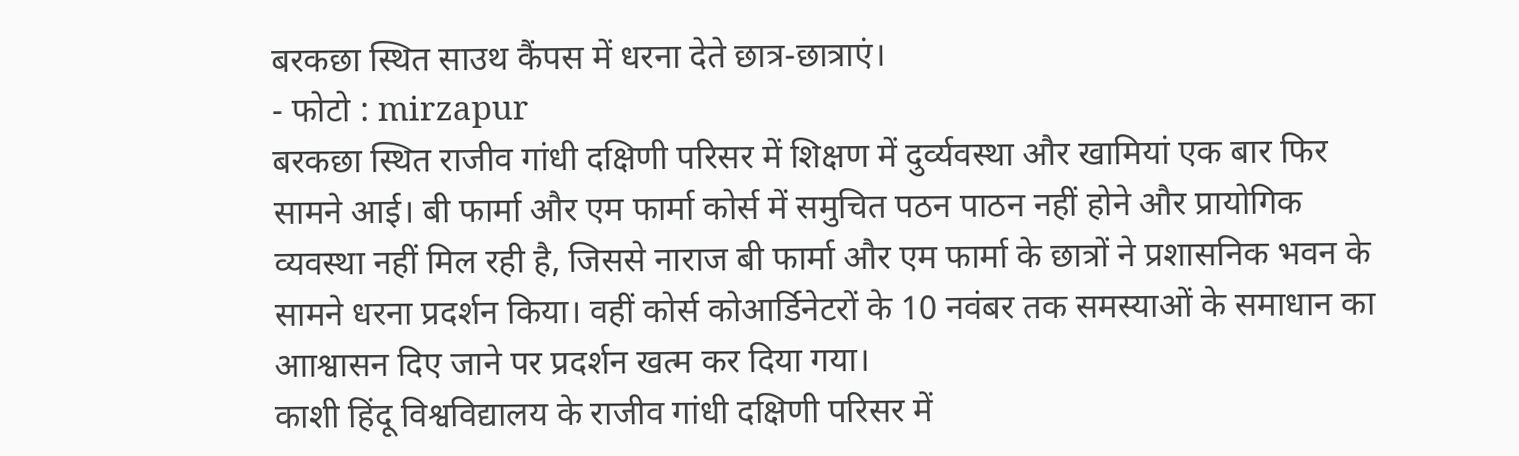बरकछा स्थित साउथ कैंपस में धरना देते छात्र-छात्राएं।
- फोटो : mirzapur
बरकछा स्थित राजीव गांधी दक्षिणी परिसर में शिक्षण में दुर्व्यवस्था और खामियां एक बार फिर सामने आई। बी फार्मा और एम फार्मा कोर्स में समुचित पठन पाठन नहीं होने और प्रायोगिक व्यवस्था नहीं मिल रही है, जिससे नाराज बी फार्मा और एम फार्मा के छात्रों ने प्रशासनिक भवन के सामने धरना प्रदर्शन किया। वहीं कोर्स कोआर्डिनेटरों के 10 नवंबर तक समस्याओं के समाधान का आाश्वासन दिए जाने पर प्रदर्शन खत्म कर दिया गया।
काशी हिंदू विश्वविद्यालय के राजीव गांधी दक्षिणी परिसर में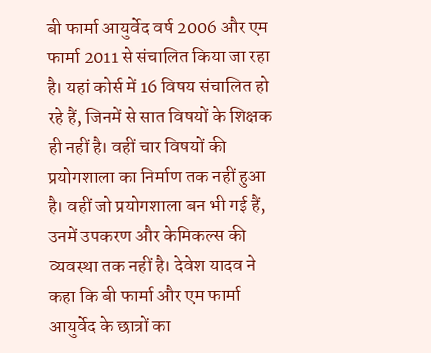बी फार्मा आयुर्वेद वर्ष 2006 और एम फार्मा 2011 से संचालित किया जा रहा है। यहां कोर्स में 16 विषय संचालित हो रहे हैं, जिनमें से सात विषयों के शिक्षक ही नहीं है। वहीं चार विषयों की प्रयोगशाला का निर्माण तक नहीं हुआ है। वहीं जो प्रयोगशाला बन भी गई हैं, उनमें उपकरण और केमिकल्स की व्यवस्था तक नहीं है। देवेश यादव ने कहा कि बी फार्मा और एम फार्मा आयुर्वेद के छात्रों का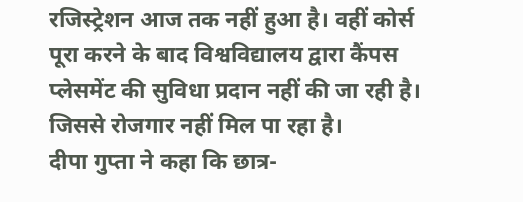रजिस्ट्रेशन आज तक नहीं हुआ है। वहीं कोर्स पूरा करने के बाद विश्वविद्यालय द्वारा कैंपस प्लेसमेंट की सुविधा प्रदान नहीं की जा रही है। जिससे रोजगार नहीं मिल पा रहा है।
दीपा गुप्ता ने कहा कि छात्र-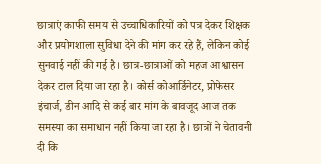छात्राएं काफी समय से उच्चाधिकारियों को पत्र देकर शिक्षक और प्रयोगशाला सुविधा देने की मांग कर रहे हैं, लेकिन कोई सुनवाई नहीं की गई है। छात्र-छात्राओं को महज आश्वासन देकर टाल दिया जा रहा है। कोर्स कोआर्डिनेटर, प्रोफेसर इंचार्ज, डीन आदि से कई बार मांग के बावजूद आज तक समस्या का समाधान नहीं किया जा रहा है। छात्रों ने चेतावनी दी कि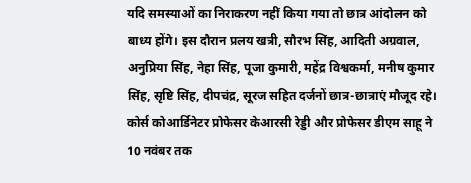यदि समस्याओं का निराकरण नहीं किया गया तो छात्र आंदोलन को बाध्य होंगे। इस दौरान प्रलय खत्री, सौरभ सिंह, आदिती अग्रवाल, अनुप्रिया सिंह, नेहा सिंह, पूजा कुमारी, महेंद्र विश्वकर्मा, मनीष कुमार सिंह, सृष्टि सिंह, दीपचंद्र, सूरज सहित दर्जनों छात्र-छात्राएं मौजूद रहे। कोर्स कोआर्डिनेटर प्रोफेसर केआरसी रेड्डी और प्रोफेसर डीएम साहू ने 10 नवंबर तक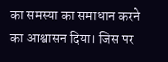का समस्या का समाधान करने का आश्वासन दिया। जिस पर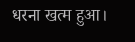धरना खत्म हुआ।